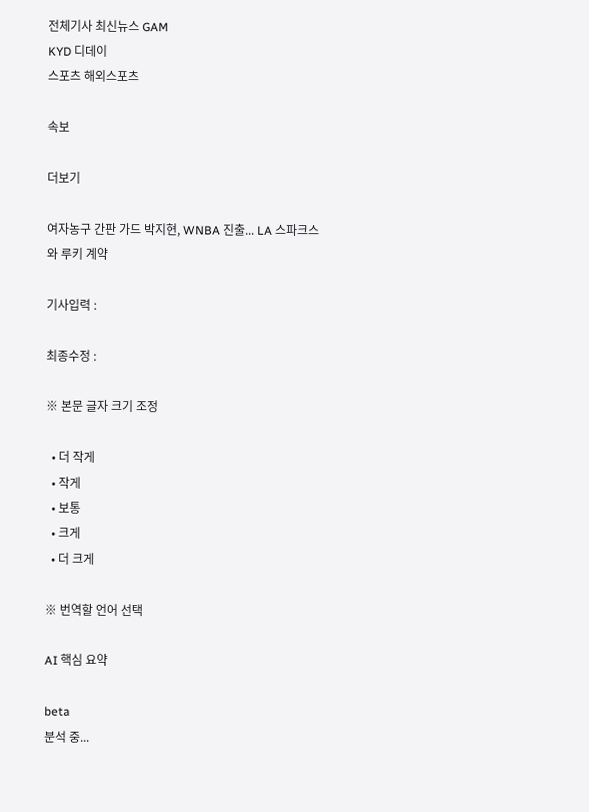전체기사 최신뉴스 GAM
KYD 디데이
스포츠 해외스포츠

속보

더보기

여자농구 간판 가드 박지현, WNBA 진출... LA 스파크스와 루키 계약

기사입력 :

최종수정 :

※ 본문 글자 크기 조정

  • 더 작게
  • 작게
  • 보통
  • 크게
  • 더 크게

※ 번역할 언어 선택

AI 핵심 요약

beta
분석 중...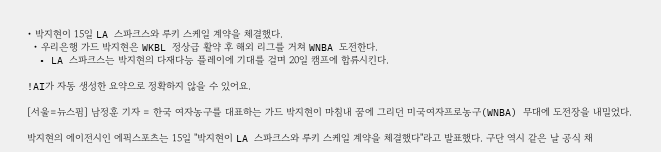• 박지현이 15일 LA 스파크스와 루키 스케일 계약을 체결했다.
  • 우리은행 가드 박지현은 WKBL 정상급 활약 후 해외 리그를 거쳐 WNBA 도전한다.
  • LA 스파크스는 박지현의 다재다능 플레이에 기대를 걸며 20일 캠프에 합류시킨다.

!AI가 자동 생성한 요약으로 정확하지 않을 수 있어요.

[서울=뉴스핌] 남정훈 기자 = 한국 여자농구를 대표하는 가드 박지현이 마침내 꿈에 그리던 미국여자프로농구(WNBA) 무대에 도전장을 내밀었다.

박지현의 에이전시인 에픽스포츠는 15일 "박지현이 LA 스파크스와 루키 스케일 계약을 체결했다"라고 발표했다. 구단 역시 같은 날 공식 채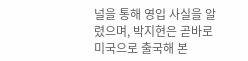널을 통해 영입 사실을 알렸으며, 박지현은 곧바로 미국으로 출국해 본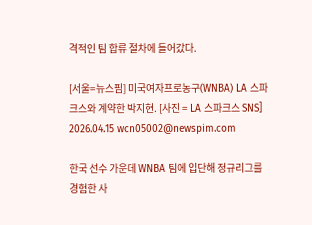격적인 팀 합류 절차에 들어갔다.

[서울=뉴스핌] 미국여자프로농구(WNBA) LA 스파크스와 계약한 박지현. [사진 = LA 스파크스 SNS] 2026.04.15 wcn05002@newspim.com

한국 선수 가운데 WNBA 팀에 입단해 정규리그를 경험한 사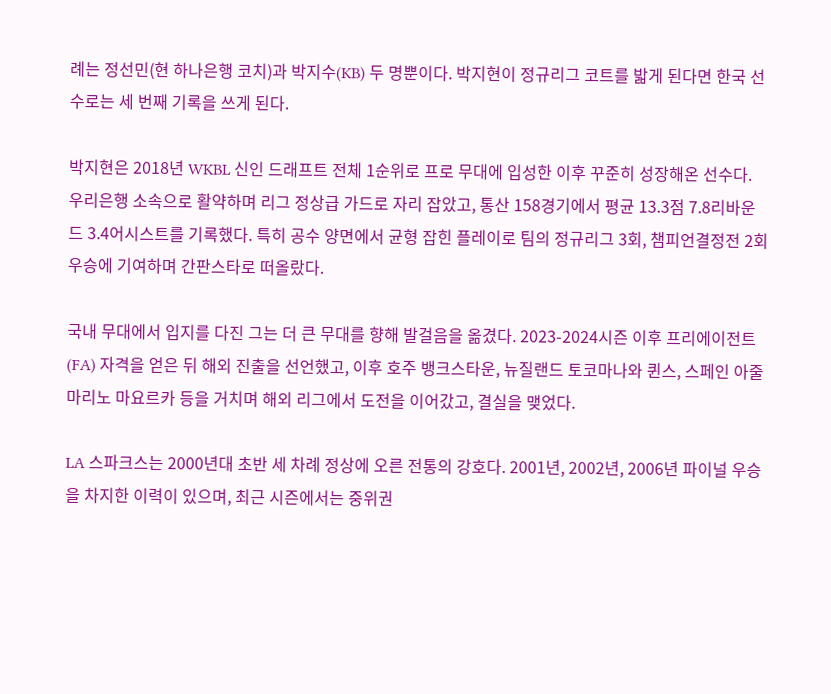례는 정선민(현 하나은행 코치)과 박지수(KB) 두 명뿐이다. 박지현이 정규리그 코트를 밟게 된다면 한국 선수로는 세 번째 기록을 쓰게 된다.

박지현은 2018년 WKBL 신인 드래프트 전체 1순위로 프로 무대에 입성한 이후 꾸준히 성장해온 선수다. 우리은행 소속으로 활약하며 리그 정상급 가드로 자리 잡았고, 통산 158경기에서 평균 13.3점 7.8리바운드 3.4어시스트를 기록했다. 특히 공수 양면에서 균형 잡힌 플레이로 팀의 정규리그 3회, 챔피언결정전 2회 우승에 기여하며 간판스타로 떠올랐다.

국내 무대에서 입지를 다진 그는 더 큰 무대를 향해 발걸음을 옮겼다. 2023-2024시즌 이후 프리에이전트(FA) 자격을 얻은 뒤 해외 진출을 선언했고, 이후 호주 뱅크스타운, 뉴질랜드 토코마나와 퀸스, 스페인 아줄마리노 마요르카 등을 거치며 해외 리그에서 도전을 이어갔고, 결실을 맺었다.

LA 스파크스는 2000년대 초반 세 차례 정상에 오른 전통의 강호다. 2001년, 2002년, 2006년 파이널 우승을 차지한 이력이 있으며, 최근 시즌에서는 중위권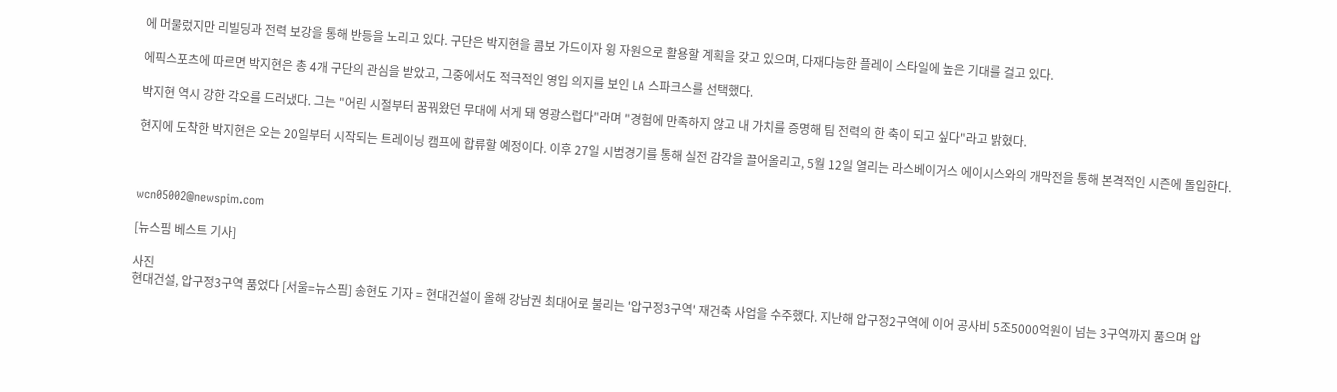에 머물렀지만 리빌딩과 전력 보강을 통해 반등을 노리고 있다. 구단은 박지현을 콤보 가드이자 윙 자원으로 활용할 계획을 갖고 있으며, 다재다능한 플레이 스타일에 높은 기대를 걸고 있다.

에픽스포츠에 따르면 박지현은 총 4개 구단의 관심을 받았고, 그중에서도 적극적인 영입 의지를 보인 LA 스파크스를 선택했다.

박지현 역시 강한 각오를 드러냈다. 그는 "어린 시절부터 꿈꿔왔던 무대에 서게 돼 영광스럽다"라며 "경험에 만족하지 않고 내 가치를 증명해 팀 전력의 한 축이 되고 싶다"라고 밝혔다.

현지에 도착한 박지현은 오는 20일부터 시작되는 트레이닝 캠프에 합류할 예정이다. 이후 27일 시범경기를 통해 실전 감각을 끌어올리고, 5월 12일 열리는 라스베이거스 에이시스와의 개막전을 통해 본격적인 시즌에 돌입한다.



wcn05002@newspim.com

[뉴스핌 베스트 기사]

사진
현대건설, 압구정3구역 품었다 [서울=뉴스핌] 송현도 기자 = 현대건설이 올해 강남권 최대어로 불리는 '압구정3구역' 재건축 사업을 수주했다. 지난해 압구정2구역에 이어 공사비 5조5000억원이 넘는 3구역까지 품으며 압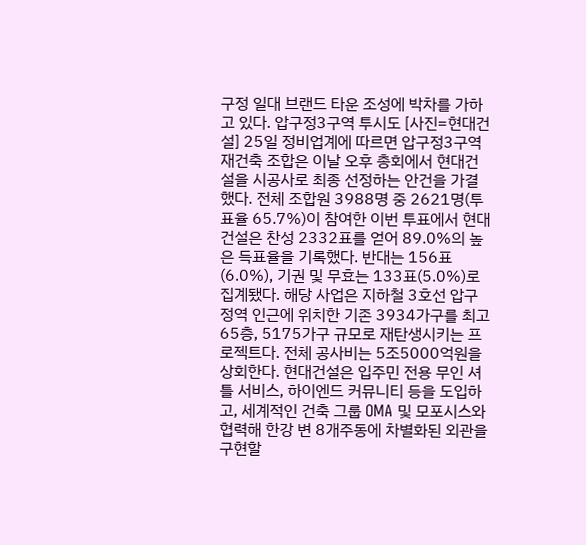구정 일대 브랜드 타운 조성에 박차를 가하고 있다. 압구정3구역 투시도 [사진=현대건설] 25일 정비업계에 따르면 압구정3구역 재건축 조합은 이날 오후 총회에서 현대건설을 시공사로 최종 선정하는 안건을 가결했다. 전체 조합원 3988명 중 2621명(투표율 65.7%)이 참여한 이번 투표에서 현대건설은 찬성 2332표를 얻어 89.0%의 높은 득표율을 기록했다. 반대는 156표(6.0%), 기권 및 무효는 133표(5.0%)로 집계됐다. 해당 사업은 지하철 3호선 압구정역 인근에 위치한 기존 3934가구를 최고 65층, 5175가구 규모로 재탄생시키는 프로젝트다. 전체 공사비는 5조5000억원을 상회한다. 현대건설은 입주민 전용 무인 셔틀 서비스, 하이엔드 커뮤니티 등을 도입하고, 세계적인 건축 그룹 OMA 및 모포시스와 협력해 한강 변 8개주동에 차별화된 외관을 구현할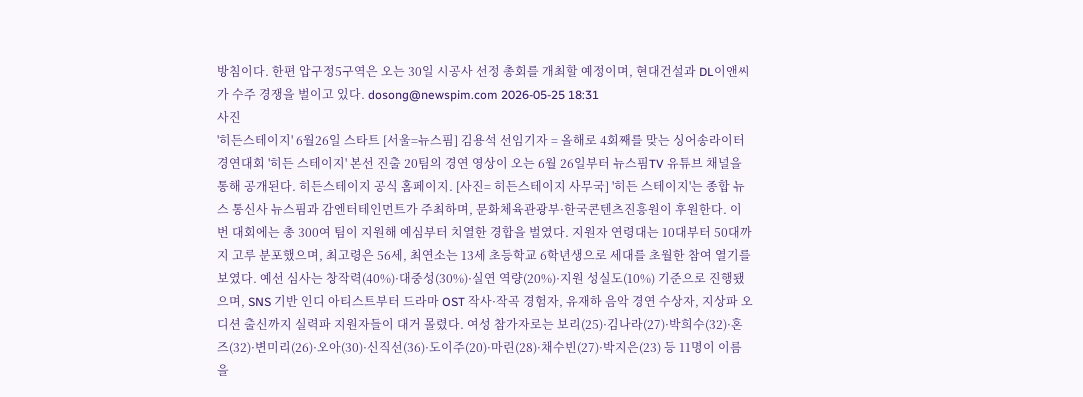방침이다. 한편 압구정5구역은 오는 30일 시공사 선정 총회를 개최할 예정이며, 현대건설과 DL이앤씨가 수주 경쟁을 벌이고 있다. dosong@newspim.com 2026-05-25 18:31
사진
'히든스테이지' 6월26일 스타트 [서울=뉴스핌] 김용석 선임기자 = 올해로 4회째를 맞는 싱어송라이터 경연대회 '히든 스테이지' 본선 진출 20팀의 경연 영상이 오는 6월 26일부터 뉴스핌TV 유튜브 채널을 통해 공개된다. 히든스테이지 공식 홈페이지. [사진= 히든스테이지 사무국] '히든 스테이지'는 종합 뉴스 통신사 뉴스핌과 감엔터테인먼트가 주최하며, 문화체육관광부·한국콘텐츠진흥원이 후원한다. 이번 대회에는 총 300여 팀이 지원해 예심부터 치열한 경합을 벌였다. 지원자 연령대는 10대부터 50대까지 고루 분포했으며, 최고령은 56세, 최연소는 13세 초등학교 6학년생으로 세대를 초월한 참여 열기를 보였다. 예선 심사는 창작력(40%)·대중성(30%)·실연 역량(20%)·지원 성실도(10%) 기준으로 진행됐으며, SNS 기반 인디 아티스트부터 드라마 OST 작사·작곡 경험자, 유재하 음악 경연 수상자, 지상파 오디션 출신까지 실력파 지원자들이 대거 몰렸다. 여성 참가자로는 보리(25)·김나라(27)·박희수(32)·혼즈(32)·변미리(26)·오아(30)·신직선(36)·도이주(20)·마린(28)·채수빈(27)·박지은(23) 등 11명이 이름을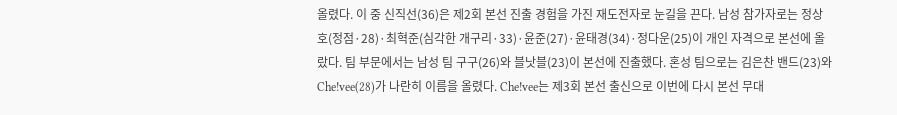올렸다. 이 중 신직선(36)은 제2회 본선 진출 경험을 가진 재도전자로 눈길을 끈다. 남성 참가자로는 정상호(정점·28)·최혁준(심각한 개구리·33)·윤준(27)·윤태경(34)·정다운(25)이 개인 자격으로 본선에 올랐다. 팀 부문에서는 남성 팀 구구(26)와 블낫블(23)이 본선에 진출했다. 혼성 팀으로는 김은찬 밴드(23)와 Che!vee(28)가 나란히 이름을 올렸다. Che!vee는 제3회 본선 출신으로 이번에 다시 본선 무대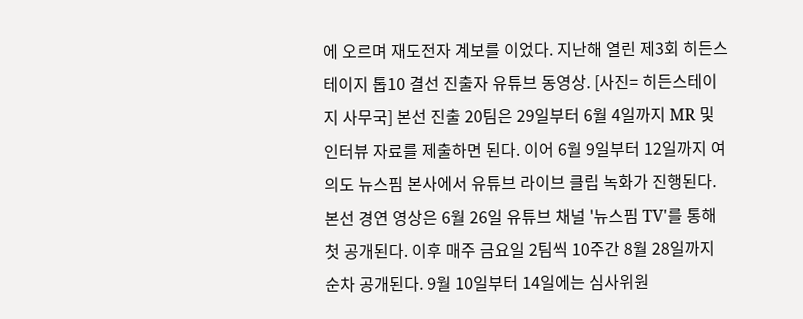에 오르며 재도전자 계보를 이었다. 지난해 열린 제3회 히든스테이지 톱10 결선 진출자 유튜브 동영상. [사진= 히든스테이지 사무국] 본선 진출 20팀은 29일부터 6월 4일까지 MR 및 인터뷰 자료를 제출하면 된다. 이어 6월 9일부터 12일까지 여의도 뉴스핌 본사에서 유튜브 라이브 클립 녹화가 진행된다. 본선 경연 영상은 6월 26일 유튜브 채널 '뉴스핌 TV'를 통해 첫 공개된다. 이후 매주 금요일 2팀씩 10주간 8월 28일까지 순차 공개된다. 9월 10일부터 14일에는 심사위원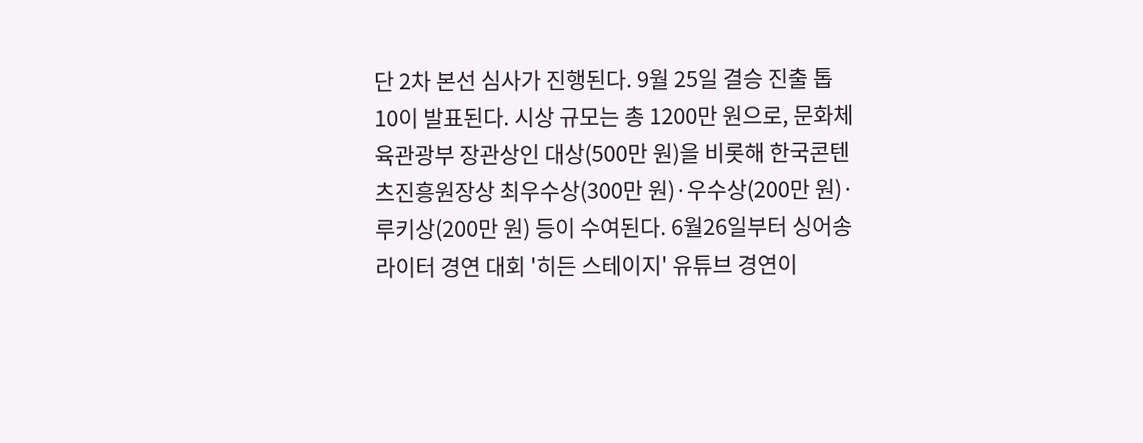단 2차 본선 심사가 진행된다. 9월 25일 결승 진출 톱 10이 발표된다. 시상 규모는 총 1200만 원으로, 문화체육관광부 장관상인 대상(500만 원)을 비롯해 한국콘텐츠진흥원장상 최우수상(300만 원)·우수상(200만 원)·루키상(200만 원) 등이 수여된다. 6월26일부터 싱어송라이터 경연 대회 '히든 스테이지' 유튜브 경연이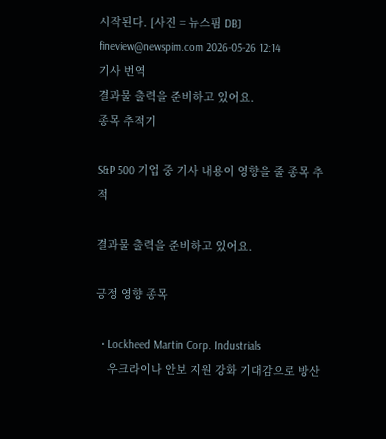시작된다. [사진 = 뉴스핌 DB] fineview@newspim.com 2026-05-26 12:14
기사 번역
결과물 출력을 준비하고 있어요.
종목 추적기

S&P 500 기업 중 기사 내용이 영향을 줄 종목 추적

결과물 출력을 준비하고 있어요.

긍정 영향 종목

  • Lockheed Martin Corp. Industrials
    우크라이나 안보 지원 강화 기대감으로 방산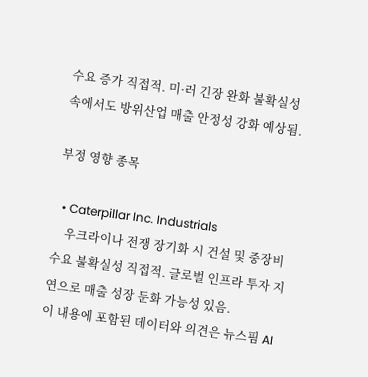수요 증가 직접적. 미·러 긴장 완화 불확실성 속에서도 방위산업 매출 안정성 강화 예상됨.

부정 영향 종목

  • Caterpillar Inc. Industrials
    우크라이나 전쟁 장기화 시 건설 및 중장비 수요 불확실성 직접적. 글로벌 인프라 투자 지연으로 매출 성장 둔화 가능성 있음.
이 내용에 포함된 데이터와 의견은 뉴스핌 AI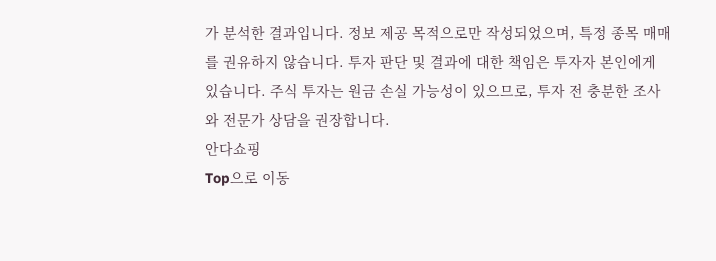가 분석한 결과입니다. 정보 제공 목적으로만 작성되었으며, 특정 종목 매매를 권유하지 않습니다. 투자 판단 및 결과에 대한 책임은 투자자 본인에게 있습니다. 주식 투자는 원금 손실 가능성이 있으므로, 투자 전 충분한 조사와 전문가 상담을 권장합니다.
안다쇼핑
Top으로 이동